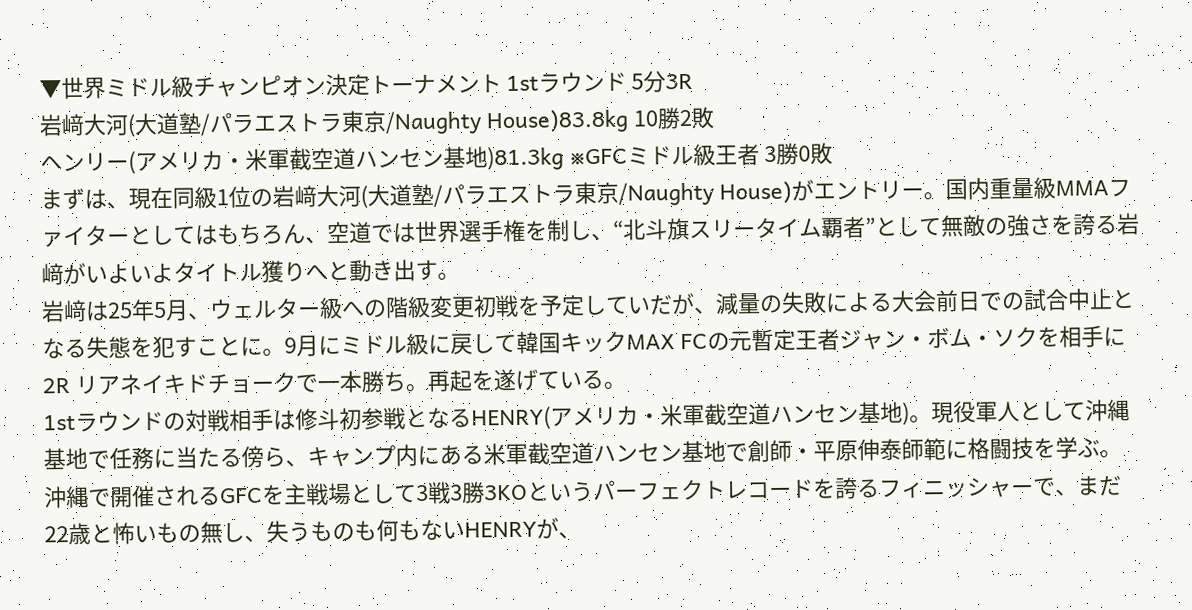▼世界ミドル級チャンピオン決定トーナメント 1stラウンド 5分3R
岩﨑大河(大道塾/パラエストラ東京/Naughty House)83.8kg 10勝2敗
ヘンリー(アメリカ・米軍截空道ハンセン基地)81.3kg ※GFCミドル級王者 3勝0敗
まずは、現在同級1位の岩﨑大河(大道塾/パラエストラ東京/Naughty House)がエントリー。国内重量級MMAファイターとしてはもちろん、空道では世界選手権を制し、“北斗旗スリータイム覇者”として無敵の強さを誇る岩﨑がいよいよタイトル獲りへと動き出す。
岩﨑は25年5月、ウェルター級への階級変更初戦を予定していだが、減量の失敗による大会前日での試合中止となる失態を犯すことに。9月にミドル級に戻して韓国キックMAX FCの元暫定王者ジャン・ボム・ソクを相手に2R リアネイキドチョークで一本勝ち。再起を遂げている。
1stラウンドの対戦相手は修斗初参戦となるHENRY(アメリカ・米軍截空道ハンセン基地)。現役軍人として沖縄基地で任務に当たる傍ら、キャンプ内にある米軍截空道ハンセン基地で創師・平原伸泰師範に格闘技を学ぶ。
沖縄で開催されるGFCを主戦場として3戦3勝3KOというパーフェクトレコードを誇るフィニッシャーで、まだ22歳と怖いもの無し、失うものも何もないHENRYが、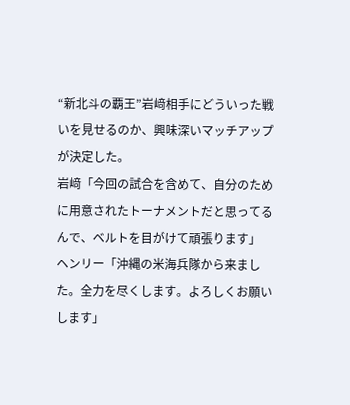“新北斗の覇王”岩﨑相手にどういった戦いを見せるのか、興味深いマッチアップが決定した。
岩﨑「今回の試合を含めて、自分のために用意されたトーナメントだと思ってるんで、ベルトを目がけて頑張ります」
ヘンリー「沖縄の米海兵隊から来ました。全力を尽くします。よろしくお願いします」